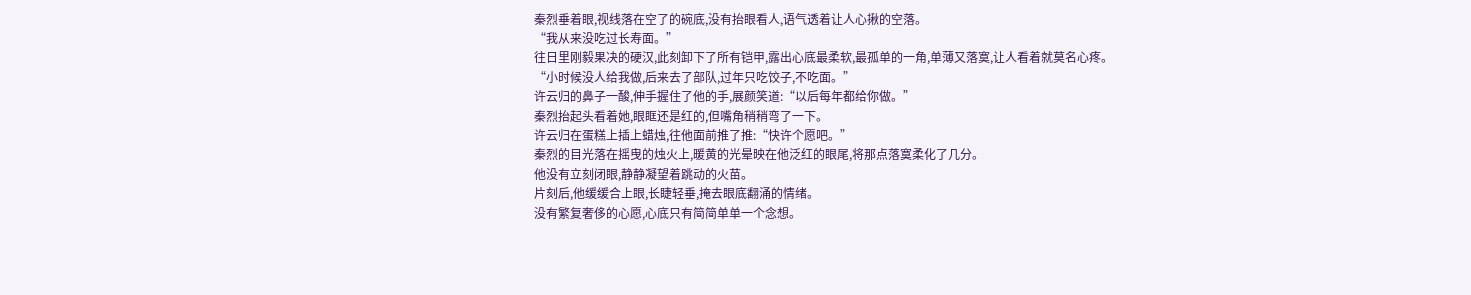秦烈垂着眼,视线落在空了的碗底,没有抬眼看人,语气透着让人心揪的空落。
“我从来没吃过长寿面。”
往日里刚毅果决的硬汉,此刻卸下了所有铠甲,露出心底最柔软,最孤单的一角,单薄又落寞,让人看着就莫名心疼。
“小时候没人给我做,后来去了部队,过年只吃饺子,不吃面。”
许云归的鼻子一酸,伸手握住了他的手,展颜笑道:“以后每年都给你做。”
秦烈抬起头看着她,眼眶还是红的,但嘴角稍稍弯了一下。
许云归在蛋糕上插上蜡烛,往他面前推了推:“快许个愿吧。”
秦烈的目光落在摇曳的烛火上,暖黄的光晕映在他泛红的眼尾,将那点落寞柔化了几分。
他没有立刻闭眼,静静凝望着跳动的火苗。
片刻后,他缓缓合上眼,长睫轻垂,掩去眼底翻涌的情绪。
没有繁复奢侈的心愿,心底只有简简单单一个念想。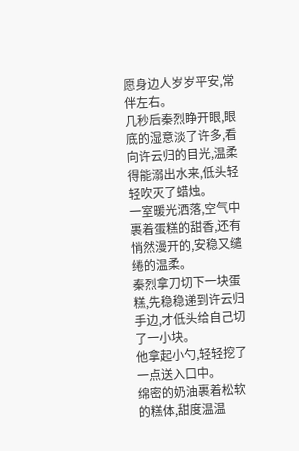愿身边人岁岁平安,常伴左右。
几秒后秦烈睁开眼,眼底的湿意淡了许多,看向许云归的目光,温柔得能溺出水来,低头轻轻吹灭了蜡烛。
一室暖光洒落,空气中裹着蛋糕的甜香,还有悄然漫开的,安稳又缱绻的温柔。
秦烈拿刀切下一块蛋糕,先稳稳递到许云归手边,才低头给自己切了一小块。
他拿起小勺,轻轻挖了一点送入口中。
绵密的奶油裹着松软的糕体,甜度温温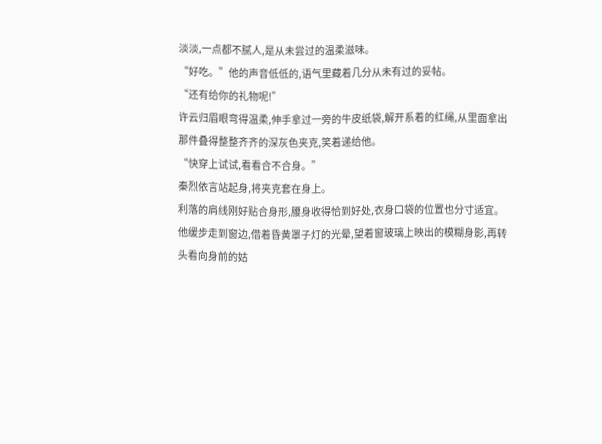淡淡,一点都不腻人,是从未尝过的温柔滋味。
“好吃。”他的声音低低的,语气里藏着几分从未有过的妥帖。
“还有给你的礼物呢!”
许云归眉眼弯得温柔,伸手拿过一旁的牛皮纸袋,解开系着的红绳,从里面拿出那件叠得整整齐齐的深灰色夹克,笑着递给他。
“快穿上试试,看看合不合身。”
秦烈依言站起身,将夹克套在身上。
利落的肩线刚好贴合身形,腰身收得恰到好处,衣身口袋的位置也分寸适宜。
他缓步走到窗边,借着昏黄罩子灯的光晕,望着窗玻璃上映出的模糊身影,再转头看向身前的姑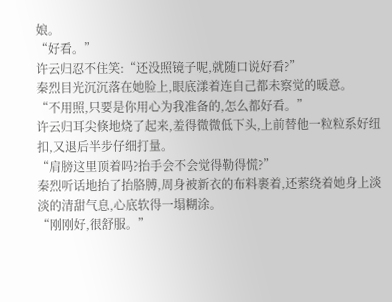娘。
“好看。”
许云归忍不住笑:“还没照镜子呢,就随口说好看?”
秦烈目光沉沉落在她脸上,眼底漾着连自己都未察觉的暖意。
“不用照,只要是你用心为我准备的,怎么都好看。”
许云归耳尖倏地烧了起来,羞得微微低下头,上前替他一粒粒系好纽扣,又退后半步仔细打量。
“肩膀这里顶着吗?抬手会不会觉得勒得慌?”
秦烈听话地抬了抬胳膊,周身被新衣的布料裹着,还萦绕着她身上淡淡的清甜气息,心底软得一塌糊涂。
“刚刚好,很舒服。”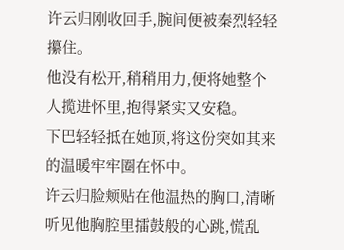许云归刚收回手,腕间便被秦烈轻轻攥住。
他没有松开,稍稍用力,便将她整个人揽进怀里,抱得紧实又安稳。
下巴轻轻抵在她顶,将这份突如其来的温暖牢牢圈在怀中。
许云归脸颊贴在他温热的胸口,清晰听见他胸腔里擂鼓般的心跳,慌乱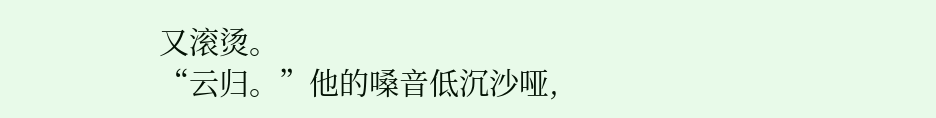又滚烫。
“云归。”他的嗓音低沉沙哑,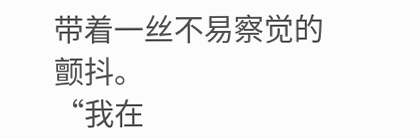带着一丝不易察觉的颤抖。
“我在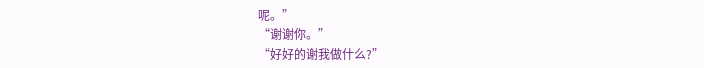呢。”
“谢谢你。”
“好好的谢我做什么?”